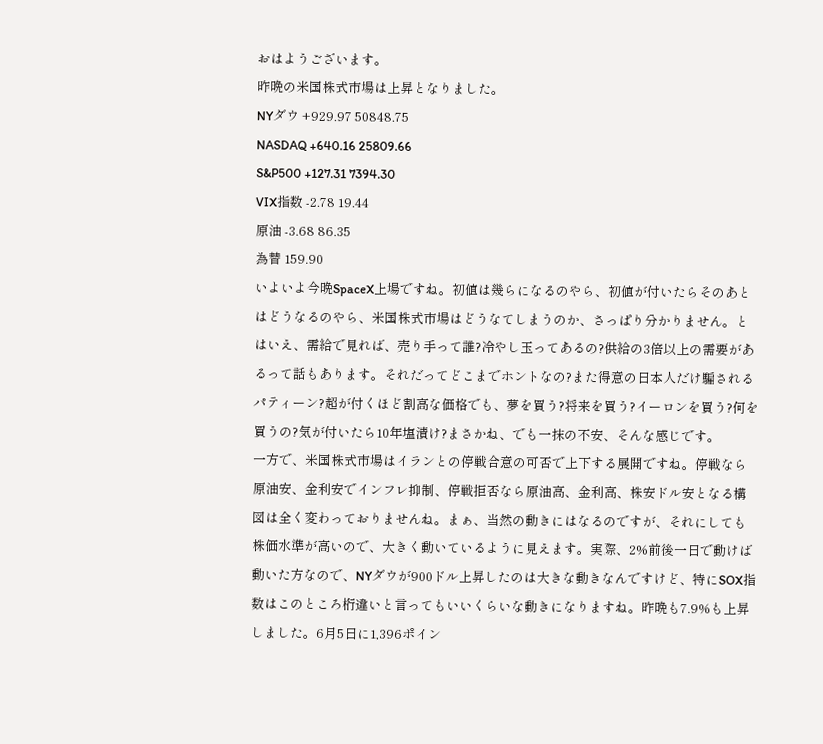おはようございます。
昨晩の米国株式市場は上昇となりました。
NYダウ +929.97 50848.75
NASDAQ +640.16 25809.66
S&P500 +127.31 7394.30
VIX指数 -2.78 19.44
原油 -3.68 86.35
為替 159.90
いよいよ今晩SpaceX上場ですね。初値は幾らになるのやら、初値が付いたらそのあとはどうなるのやら、米国株式市場はどうなてしまうのか、さっぱり分かりません。とはいえ、需給で見れば、売り手って誰?冷やし玉ってあるの?供給の3倍以上の需要があるって話もあります。それだってどこまでホントなの?また得意の日本人だけ騙されるパティーン?超が付くほど割高な価格でも、夢を買う?将来を買う?イーロンを買う?何を買うの?気が付いたら10年塩漬け?まさかね、でも一抹の不安、そんな感じです。
一方で、米国株式市場はイランとの停戦合意の可否で上下する展開ですね。停戦なら原油安、金利安でインフレ抑制、停戦拒否なら原油高、金利高、株安ドル安となる構図は全く変わっておりませんね。まぁ、当然の動きにはなるのですが、それにしても株価水準が高いので、大きく動いているように見えます。実際、2%前後一日で動けば動いた方なので、NYダウが900ドル上昇したのは大きな動きなんですけど、特にSOX指数はこのところ桁違いと言ってもいいくらいな動きになりますね。昨晩も7.9%も上昇しました。6月5日に1,396ポイン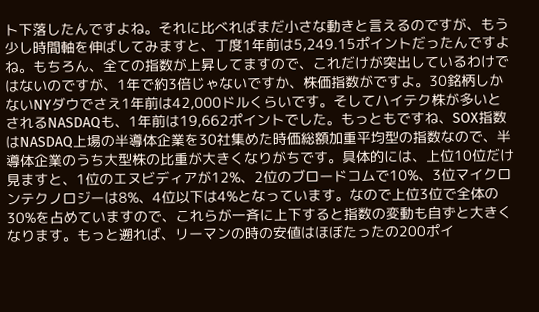ト下落したんですよね。それに比べればまだ小さな動きと言えるのですが、もう少し時間軸を伸ばしてみますと、丁度1年前は5,249.15ポイントだったんですよね。もちろん、全ての指数が上昇してますので、これだけが突出しているわけではないのですが、1年で約3倍じゃないですか、株価指数がですよ。30銘柄しかないNYダウでさえ1年前は42,000ドルくらいです。そしてハイテク株が多いとされるNASDAQも、1年前は19,662ポイントでした。もっともですね、SOX指数はNASDAQ上場の半導体企業を30社集めた時価総額加重平均型の指数なので、半導体企業のうち大型株の比重が大きくなりがちです。具体的には、上位10位だけ見ますと、1位のエヌビディアが12%、2位のブロードコムで10%、3位マイクロンテクノロジーは8%、4位以下は4%となっています。なので上位3位で全体の30%を占めていますので、これらが一斉に上下すると指数の変動も自ずと大きくなります。もっと遡れば、リーマンの時の安値はほぼたったの200ポイ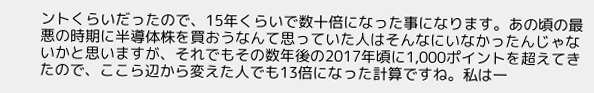ントくらいだったので、15年くらいで数十倍になった事になります。あの頃の最悪の時期に半導体株を買おうなんて思っていた人はそんなにいなかったんじゃないかと思いますが、それでもその数年後の2017年頃に1,000ポイントを超えてきたので、ここら辺から変えた人でも13倍になった計算ですね。私は一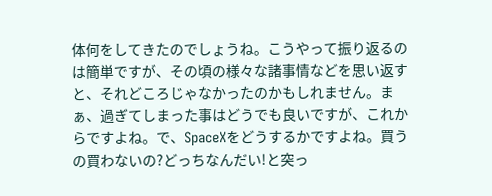体何をしてきたのでしょうね。こうやって振り返るのは簡単ですが、その頃の様々な諸事情などを思い返すと、それどころじゃなかったのかもしれません。まぁ、過ぎてしまった事はどうでも良いですが、これからですよね。で、SpaceXをどうするかですよね。買うの買わないの?どっちなんだい!と突っ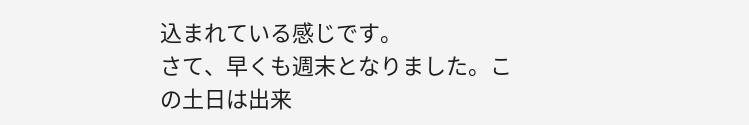込まれている感じです。
さて、早くも週末となりました。この土日は出来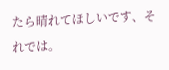たら晴れてほしいです、それでは。